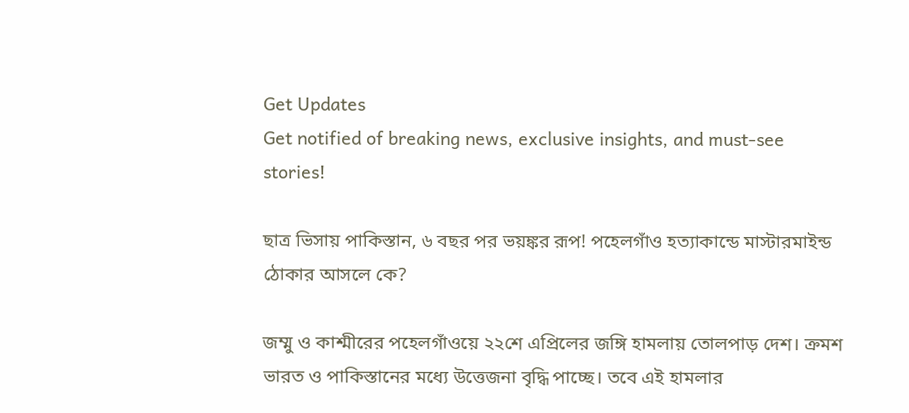Get Updates
Get notified of breaking news, exclusive insights, and must-see stories!

ছাত্র ভিসায় পাকিস্তান, ৬ বছর পর ভয়ঙ্কর রূপ! পহেলগাঁও হত্যাকান্ডে মাস্টারমাইন্ড ঠোকার আসলে কে?

জম্মু ও কাশ্মীরের পহেলগাঁওয়ে ২২শে এপ্রিলের জঙ্গি হামলায় তোলপাড় দেশ। ক্রমশ ভারত ও পাকিস্তানের মধ্যে উত্তেজনা বৃদ্ধি পাচ্ছে। তবে এই হামলার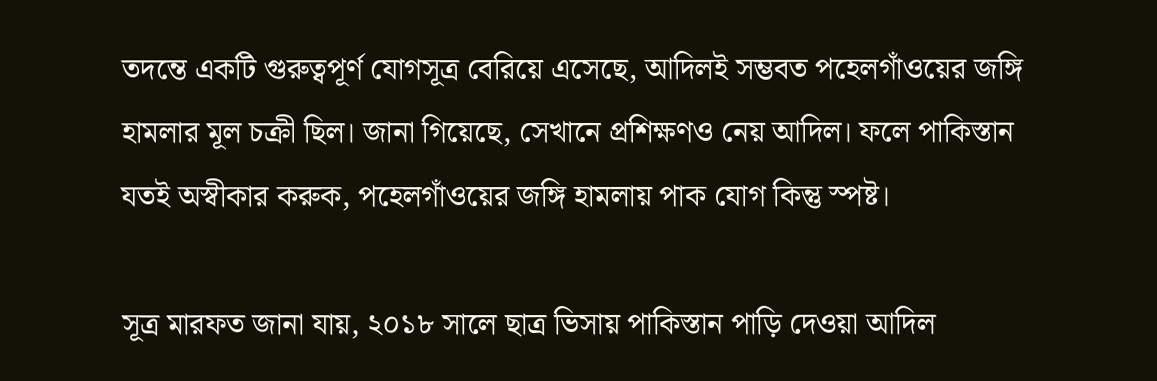তদন্তে একটি গুরুত্বপূর্ণ যোগসূত্র বেরিয়ে এসেছে, আদিলই সম্ভবত পহেলগাঁওয়ের জঙ্গি হামলার মূল চক্রী ছিল। জানা গিয়েছে, সেখানে প্রশিক্ষণও নেয় আদিল। ফলে পাকিস্তান যতই অস্বীকার করুক, পহেলগাঁওয়ের জঙ্গি হামলায় পাক যোগ কিন্তু স্পষ্ট।

সূত্র মারফত জানা যায়, ২০১৮ সালে ছাত্র ভিসায় পাকিস্তান পাড়ি দেওয়া আদিল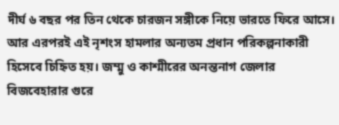দীর্ঘ ৬ বছর পর তিন থেকে চারজন সঙ্গীকে নিয়ে ভারতে ফিরে আসে। আর এরপরই এই নৃশংস হামলার অন্যতম প্রধান পরিকল্পনাকারী হিসেবে চিহ্নিত হয়। জম্মু ও কাশ্মীরের অনন্তনাগ জেলার বিজবেহারার গুরে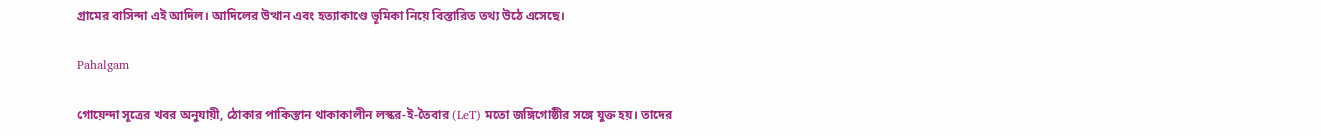গ্রামের বাসিন্দা এই আদিল। আদিলের উত্থান এবং হত্যাকাণ্ডে ভূমিকা নিয়ে বিস্তারিত তথ্য উঠে এসেছে।

Pahalgam

গোয়েন্দা সূত্রের খবর অনুযায়ী, ঠোকার পাকিস্তান থাকাকালীন লস্কর-ই-তৈবার (LeT) মতো জঙ্গিগোষ্ঠীর সঙ্গে যুক্ত হয়। তাদের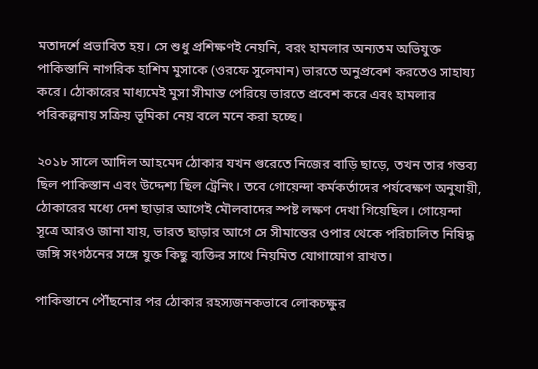মতাদর্শে প্রভাবিত হয়। সে শুধু প্রশিক্ষণই নেয়নি, বরং হামলার অন্যতম অভিযুক্ত পাকিস্তানি নাগরিক হাশিম মুসাকে (ওরফে সুলেমান) ভারতে অনুপ্রবেশ করতেও সাহায্য করে। ঠোকারের মাধ্যমেই মুসা সীমান্ত পেরিয়ে ভারতে প্রবেশ করে এবং হামলার পরিকল্পনায় সক্রিয় ভূমিকা নেয় বলে মনে করা হচ্ছে।

২০১৮ সালে আদিল আহমেদ ঠোকার যখন গুরেতে নিজের বাড়ি ছাড়ে, তখন তার গন্তব্য ছিল পাকিস্তান এবং উদ্দেশ্য ছিল ট্রেনিং। তবে গোয়েন্দা কর্মকর্তাদের পর্যবেক্ষণ অনুযায়ী, ঠোকারের মধ্যে দেশ ছাড়ার আগেই মৌলবাদের স্পষ্ট লক্ষণ দেখা গিয়েছিল। গোয়েন্দা সূত্রে আরও জানা যায়, ভারত ছাড়ার আগে সে সীমান্তের ওপার থেকে পরিচালিত নিষিদ্ধ জঙ্গি সংগঠনের সঙ্গে যুক্ত কিছু ব্যক্তির সাথে নিয়মিত যোগাযোগ রাখত।

পাকিস্তানে পৌঁছনোর পর ঠোকার রহস্যজনকভাবে লোকচক্ষুর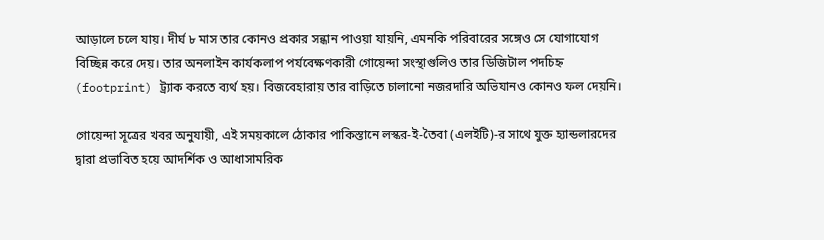আড়ালে চলে যায়। দীর্ঘ ৮ মাস তার কোনও প্রকার সন্ধান পাওয়া যায়নি, এমনকি পরিবারের সঙ্গেও সে যোগাযোগ বিচ্ছিন্ন করে দেয়। তার অনলাইন কার্যকলাপ পর্যবেক্ষণকারী গোয়েন্দা সংস্থাগুলিও তার ডিজিটাল পদচিহ্ন (footprint) ট্র্যাক করতে ব্যর্থ হয়। বিজবেহারায় তার বাড়িতে চালানো নজরদারি অভিযানও কোনও ফল দেয়নি।

গোয়েন্দা সূত্রের খবর অনুযায়ী, এই সময়কালে ঠোকার পাকিস্তানে লস্কর-ই-তৈবা (এলইটি)-র সাথে যুক্ত হ্যান্ডলারদের দ্বারা প্রভাবিত হয়ে আদর্শিক ও আধাসামরিক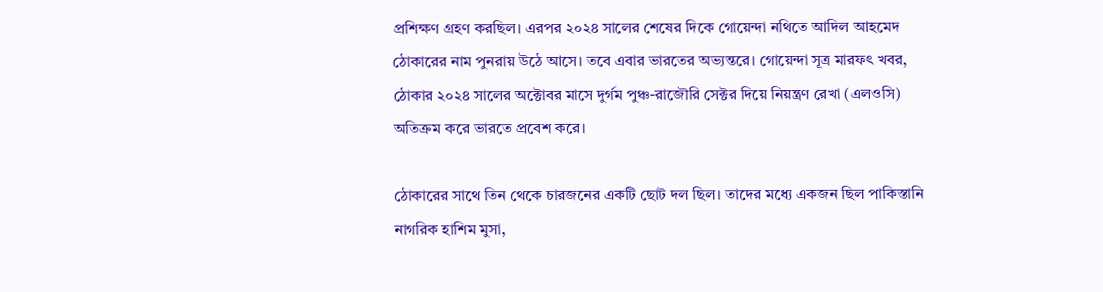প্রশিক্ষণ গ্রহণ করছিল। এরপর ২০২৪ সালের শেষের দিকে গোয়েন্দা নথিতে আদিল আহমেদ ঠোকারের নাম পুনরায় উঠে আসে। তবে এবার ভারতের অভ্যন্তরে। গোয়েন্দা সূত্র মারফৎ খবর, ঠোকার ২০২৪ সালের অক্টোবর মাসে দুর্গম পুঞ্চ-রাজৌরি সেক্টর দিয়ে নিয়ন্ত্রণ রেখা (এলওসি) অতিক্রম করে ভারতে প্রবেশ করে।

ঠোকারের সাথে তিন থেকে চারজনের একটি ছোট দল ছিল। তাদের মধ্যে একজন ছিল পাকিস্তানি নাগরিক হাশিম মুসা,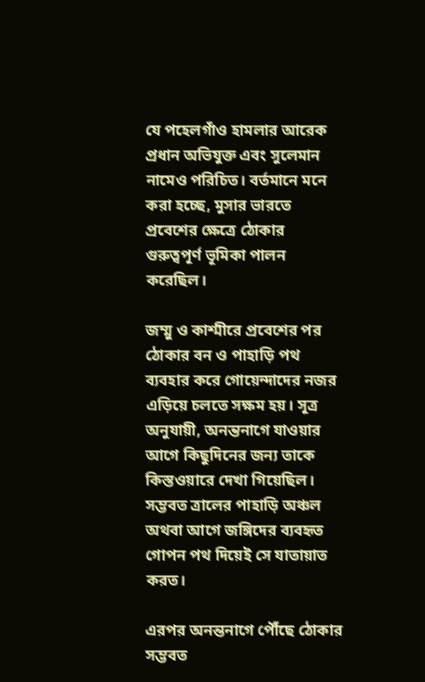যে পহেলগাঁও হামলার আরেক প্রধান অভিযুক্ত এবং সুলেমান নামেও পরিচিত। বর্তমানে মনে করা হচ্ছে, মুসার ভারতে প্রবেশের ক্ষেত্রে ঠোকার গুরুত্বপূর্ণ ভূমিকা পালন করেছিল।

জম্মু ও কাশ্মীরে প্রবেশের পর ঠোকার বন ও পাহাড়ি পথ ব্যবহার করে গোয়েন্দাদের নজর এড়িয়ে চলতে সক্ষম হয়। সূত্র অনুযায়ী, অনন্তনাগে যাওয়ার আগে কিছুদিনের জন্য তাকে কিস্তওয়ারে দেখা গিয়েছিল। সম্ভবত ত্রালের পাহাড়ি অঞ্চল অথবা আগে জঙ্গিদের ব্যবহৃত গোপন পথ দিয়েই সে যাতায়াত করত।

এরপর অনন্তনাগে পৌঁছে ঠোকার সম্ভবত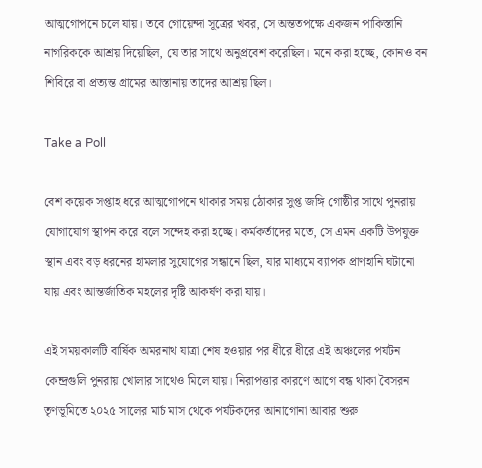আত্মগোপনে চলে যায়। তবে গোয়েন্দা সূত্রের খবর, সে অন্ততপক্ষে একজন পাকিস্তানি নাগরিককে আশ্রয় দিয়েছিল, যে তার সাথে অনুপ্রবেশ করেছিল। মনে করা হচ্ছে, কোনও বন শিবিরে বা প্রত্যন্ত গ্রামের আস্তানায় তাদের আশ্রয় ছিল।

Take a Poll

বেশ কয়েক সপ্তাহ ধরে আত্মগোপনে থাকার সময় ঠোকার সুপ্ত জঙ্গি গোষ্ঠীর সাথে পুনরায় যোগাযোগ স্থাপন করে বলে সন্দেহ করা হচ্ছে। কর্মকর্তাদের মতে, সে এমন একটি উপযুক্ত স্থান এবং বড় ধরনের হামলার সুযোগের সন্ধানে ছিল, যার মাধ্যমে ব্যাপক প্রাণহানি ঘটানো যায় এবং আন্তর্জাতিক মহলের দৃষ্টি আকর্ষণ করা যায়।

এই সময়কালটি বার্ষিক অমরনাথ যাত্রা শেষ হওয়ার পর ধীরে ধীরে এই অঞ্চলের পর্যটন কেন্দ্রগুলি পুনরায় খোলার সাথেও মিলে যায়। নিরাপত্তার কারণে আগে বন্ধ থাকা বৈসরন তৃণভূমিতে ২০২৫ সালের মার্চ মাস থেকে পর্যটকদের আনাগোনা আবার শুরু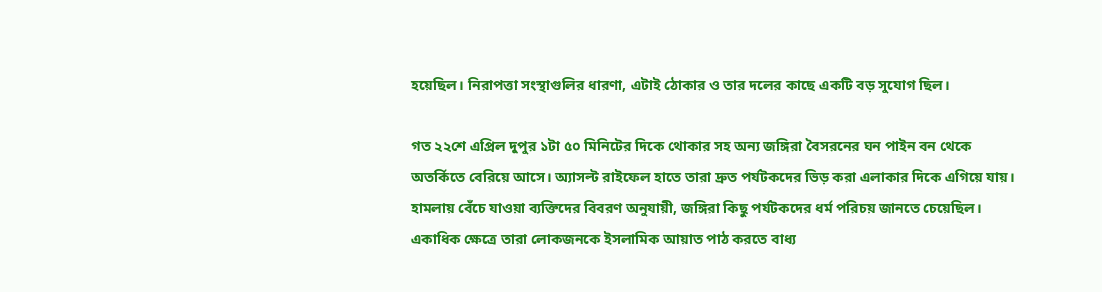হয়েছিল। নিরাপত্তা সংস্থাগুলির ধারণা, এটাই ঠোকার ও তার দলের কাছে একটি বড় সুযোগ ছিল।

গত ২২শে এপ্রিল দুপুর ১টা ৫০ মিনিটের দিকে থোকার সহ অন্য জঙ্গিরা বৈসরনের ঘন পাইন বন থেকে অতর্কিতে বেরিয়ে আসে। অ্যাসল্ট রাইফেল হাতে তারা দ্রুত পর্যটকদের ভিড় করা এলাকার দিকে এগিয়ে যায়। হামলায় বেঁচে যাওয়া ব্যক্তিদের বিবরণ অনুযায়ী, জঙ্গিরা কিছু পর্যটকদের ধর্ম পরিচয় জানতে চেয়েছিল। একাধিক ক্ষেত্রে তারা লোকজনকে ইসলামিক আয়াত পাঠ করতে বাধ্য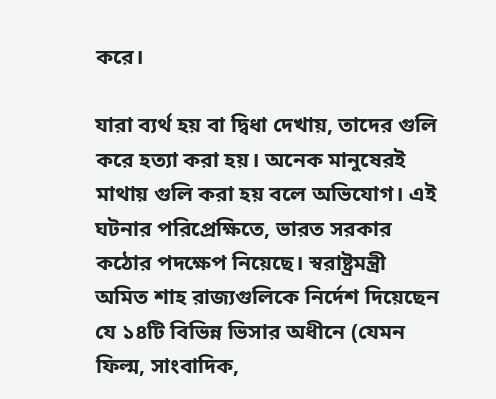করে।

যারা ব্যর্থ হয় বা দ্বিধা দেখায়, তাদের গুলি করে হত্যা করা হয়। অনেক মানুষেরই মাথায় গুলি করা হয় বলে অভিযোগ। এই ঘটনার পরিপ্রেক্ষিতে, ভারত সরকার কঠোর পদক্ষেপ নিয়েছে। স্বরাষ্ট্রমন্ত্রী অমিত শাহ রাজ্যগুলিকে নির্দেশ দিয়েছেন যে ১৪টি বিভিন্ন ভিসার অধীনে (যেমন ফিল্ম, সাংবাদিক,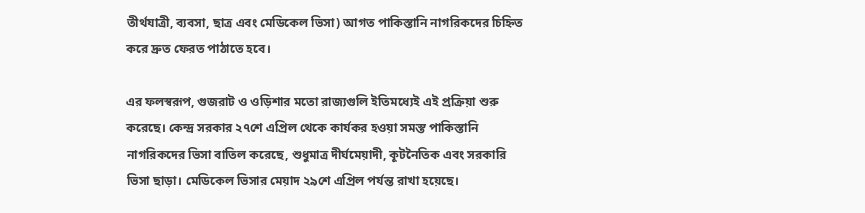তীর্থযাত্রী, ব্যবসা, ছাত্র এবং মেডিকেল ভিসা) আগত পাকিস্তানি নাগরিকদের চিহ্নিত করে দ্রুত ফেরত পাঠাতে হবে।

এর ফলস্বরূপ, গুজরাট ও ওড়িশার মতো রাজ্যগুলি ইতিমধ্যেই এই প্রক্রিয়া শুরু করেছে। কেন্দ্র সরকার ২৭শে এপ্রিল থেকে কার্যকর হওয়া সমস্ত পাকিস্তানি নাগরিকদের ভিসা বাতিল করেছে, শুধুমাত্র দীর্ঘমেয়াদী, কূটনৈতিক এবং সরকারি ভিসা ছাড়া। মেডিকেল ভিসার মেয়াদ ২৯শে এপ্রিল পর্যন্ত রাখা হয়েছে।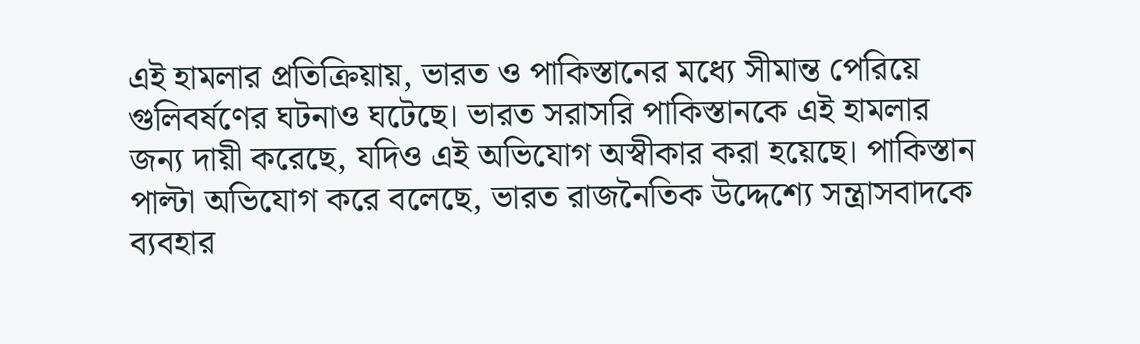এই হামলার প্রতিক্রিয়ায়, ভারত ও পাকিস্তানের মধ্যে সীমান্ত পেরিয়ে গুলিবর্ষণের ঘটনাও ঘটেছে। ভারত সরাসরি পাকিস্তানকে এই হামলার জন্য দায়ী করেছে, যদিও এই অভিযোগ অস্বীকার করা হয়েছে। পাকিস্তান পাল্টা অভিযোগ করে বলেছে, ভারত রাজনৈতিক উদ্দেশ্যে সন্ত্রাসবাদকে ব্যবহার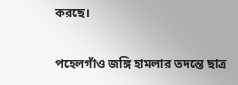করছে।

পহেলগাঁও জঙ্গি হামলার তদন্তে ছাত্র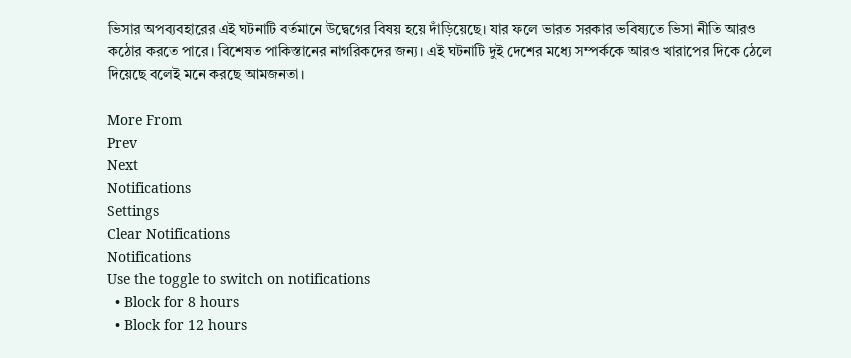ভিসার অপব্যবহারের এই ঘটনাটি বর্তমানে উদ্বেগের বিষয় হয়ে দাঁড়িয়েছে। যার ফলে ভারত সরকার ভবিষ্যতে ভিসা নীতি আরও কঠোর করতে পারে। বিশেষত পাকিস্তানের নাগরিকদের জন্য। এই ঘটনাটি দুই দেশের মধ্যে সম্পর্ককে আরও খারাপের দিকে ঠেলে দিয়েছে বলেই মনে করছে আমজনতা।

More From
Prev
Next
Notifications
Settings
Clear Notifications
Notifications
Use the toggle to switch on notifications
  • Block for 8 hours
  • Block for 12 hours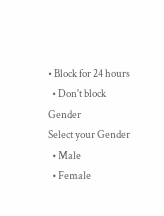• Block for 24 hours
  • Don't block
Gender
Select your Gender
  • Male
  • Female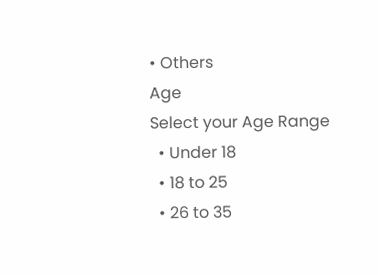• Others
Age
Select your Age Range
  • Under 18
  • 18 to 25
  • 26 to 35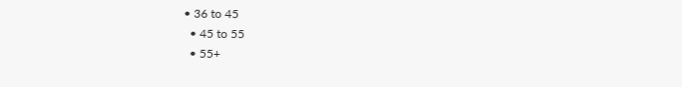• 36 to 45
  • 45 to 55
  • 55+